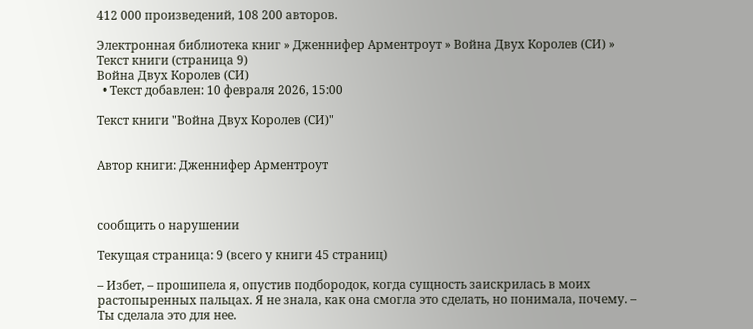412 000 произведений, 108 200 авторов.

Электронная библиотека книг » Дженнифер Арментроут » Война Двух Королев (СИ) » Текст книги (страница 9)
Война Двух Королев (СИ)
  • Текст добавлен: 10 февраля 2026, 15:00

Текст книги "Война Двух Королев (СИ)"


Автор книги: Дженнифер Арментроут



сообщить о нарушении

Текущая страница: 9 (всего у книги 45 страниц)

– Избет, – прошипела я, опустив подбородок, когда сущность заискрилась в моих растопыренных пальцах. Я не знала, как она смогла это сделать, но понимала, почему. – Ты сделала это для нее.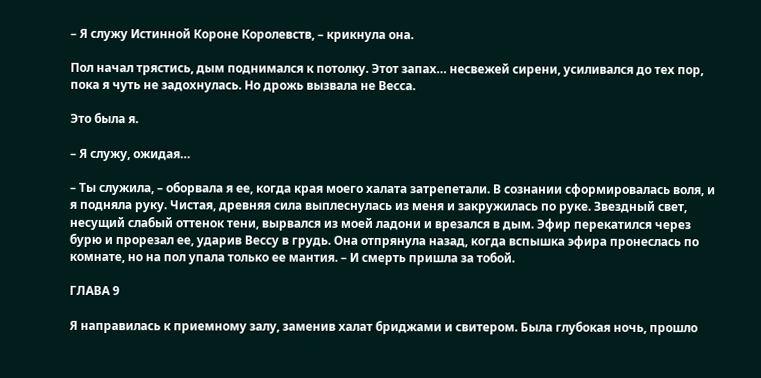– Я служу Истинной Короне Королевств, – крикнула она.

Пол начал трястись, дым поднимался к потолку. Этот запах… несвежей сирени, усиливался до тех пор, пока я чуть не задохнулась. Но дрожь вызвала не Весса.

Это была я.

– Я служу, ожидая…

– Ты служила, – оборвала я ее, когда края моего халата затрепетали. В сознании сформировалась воля, и я подняла руку. Чистая, древняя сила выплеснулась из меня и закружилась по руке. Звездный свет, несущий слабый оттенок тени, вырвался из моей ладони и врезался в дым. Эфир перекатился через бурю и прорезал ее, ударив Вессу в грудь. Она отпрянула назад, когда вспышка эфира пронеслась по комнате, но на пол упала только ее мантия. – И смерть пришла за тобой.

ГЛАВА 9

Я направилась к приемному залу, заменив халат бриджами и свитером. Была глубокая ночь, прошло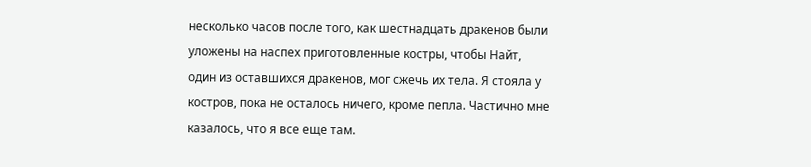несколько часов после того, как шестнадцать дракенов были уложены на наспех приготовленные костры, чтобы Найт, один из оставшихся дракенов, мог сжечь их тела. Я стояла у костров, пока не осталось ничего, кроме пепла. Частично мне казалось, что я все еще там.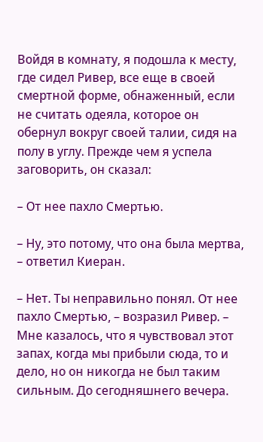Войдя в комнату, я подошла к месту, где сидел Ривер, все еще в своей смертной форме, обнаженный, если не считать одеяла, которое он обернул вокруг своей талии, сидя на полу в углу. Прежде чем я успела заговорить, он сказал:

– От нее пахло Смертью.

– Ну, это потому, что она была мертва, – ответил Киеран.

– Нет. Ты неправильно понял. От нее пахло Смертью, – возразил Ривер. – Мне казалось, что я чувствовал этот запах, когда мы прибыли сюда, то и дело, но он никогда не был таким сильным. До сегодняшнего вечера.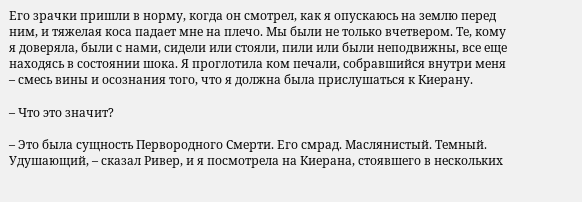Его зрачки пришли в норму, когда он смотрел, как я опускаюсь на землю перед ним, и тяжелая коса падает мне на плечо. Мы были не только вчетвером. Те, кому я доверяла, были с нами, сидели или стояли, пили или были неподвижны, все еще находясь в состоянии шока. Я проглотила ком печали, собравшийся внутри меня – смесь вины и осознания того, что я должна была прислушаться к Киерану.

– Что это значит?

– Это была сущность Первородного Смерти. Его смрад. Маслянистый. Темный. Удушающий, – сказал Ривер, и я посмотрела на Киерана, стоявшего в нескольких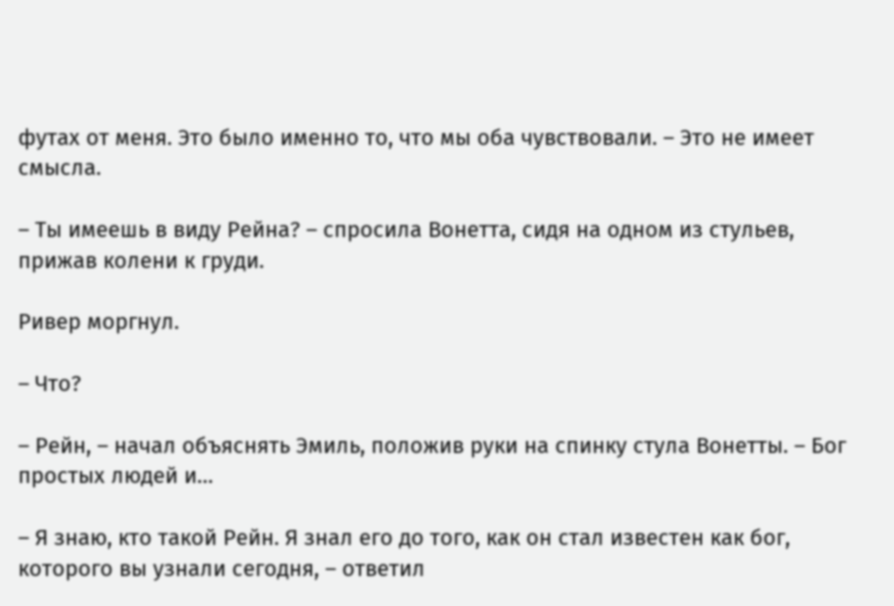футах от меня. Это было именно то, что мы оба чувствовали. – Это не имеет смысла.

– Ты имеешь в виду Рейна? – спросила Вонетта, сидя на одном из стульев, прижав колени к груди.

Ривер моргнул.

– Что?

– Рейн, – начал объяснять Эмиль, положив руки на спинку стула Вонетты. – Бог простых людей и…

– Я знаю, кто такой Рейн. Я знал его до того, как он стал известен как бог, которого вы узнали сегодня, – ответил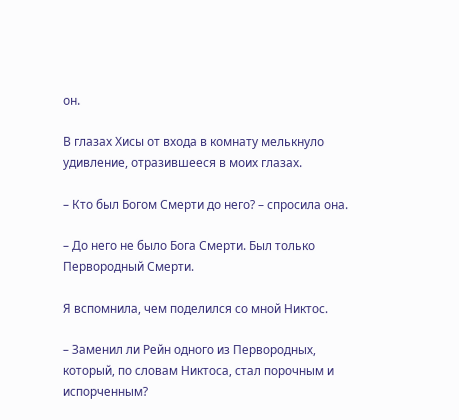он.

В глазах Хисы от входа в комнату мелькнуло удивление, отразившееся в моих глазах.

– Кто был Богом Смерти до него? – спросила она.

– До него не было Бога Смерти. Был только Первородный Смерти.

Я вспомнила, чем поделился со мной Никтос.

– Заменил ли Рейн одного из Первородных, который, по словам Никтоса, стал порочным и испорченным?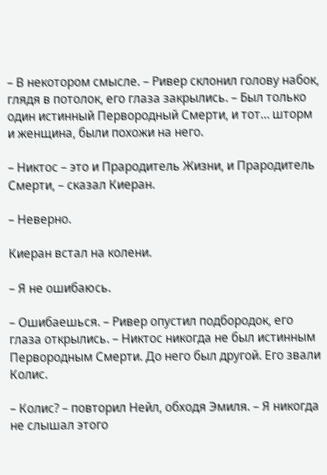– В некотором смысле. – Ривер склонил голову набок, глядя в потолок, его глаза закрылись. – Был только один истинный Первородный Смерти, и тот… шторм и женщина, были похожи на него.

– Никтос – это и Прародитель Жизни, и Прародитель Смерти, – сказал Киеран.

– Неверно.

Киеран встал на колени.

– Я не ошибаюсь.

– Ошибаешься. – Ривер опустил подбородок, его глаза открылись. – Никтос никогда не был истинным Первородным Смерти. До него был другой. Его звали Колис.

– Колис? – повторил Нейл, обходя Эмиля. – Я никогда не слышал этого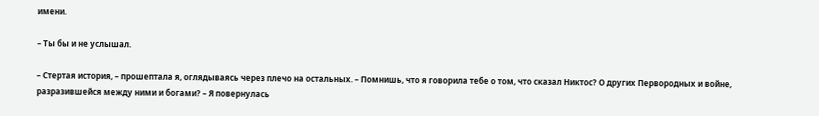имени.

– Ты бы и не услышал.

– Стертая история, – прошептала я, оглядываясь через плечо на остальных. – Помнишь, что я говорила тебе о том, что сказал Никтос? О других Первородных и войне, разразившейся между ними и богами? – Я повернулась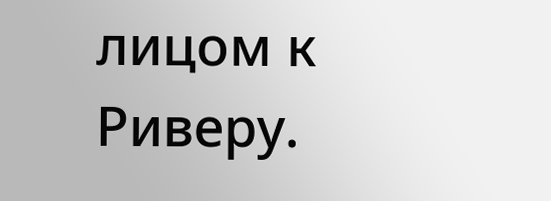лицом к Риверу.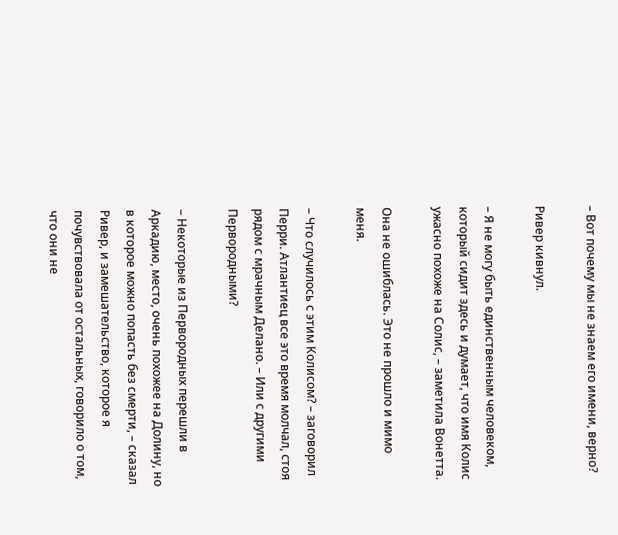– Вот почему мы не знаем его имени, верно?

Ривер кивнул.

– Я не могу быть единственным человеком, который сидит здесь и думает, что имя Колис ужасно похоже на Солис, – заметила Вонетта.

Она не ошиблась. Это не прошло и мимо меня.

– Что случилось с этим Колисом? – заговорил Перри. Атлантиец все это время молчал, стоя рядом с мрачным Делано. – Или с другими Первородными?

– Некоторые из Первородных перешли в Аркадию, место, очень похожее на Долину, но в которое можно попасть без смерти, – сказал Ривер, и замешательство, которое я почувствовала от остальных, говорило о том, что они не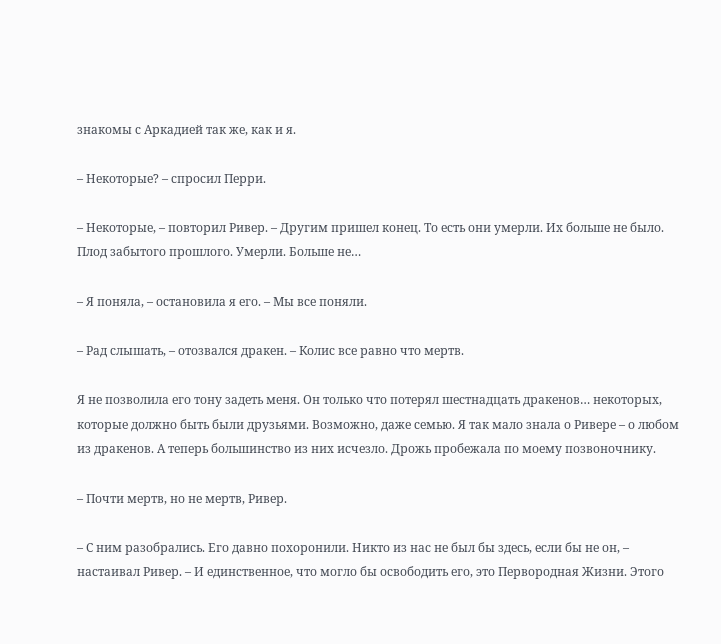знакомы с Аркадией так же, как и я.

– Некоторые? – спросил Перри.

– Некоторые, – повторил Ривер. – Другим пришел конец. То есть они умерли. Их больше не было. Плод забытого прошлого. Умерли. Больше не…

– Я поняла, – остановила я его. – Мы все поняли.

– Рад слышать, – отозвался дракен. – Колис все равно что мертв.

Я не позволила его тону задеть меня. Он только что потерял шестнадцать дракенов… некоторых, которые должно быть были друзьями. Возможно, даже семью. Я так мало знала о Ривере – о любом из дракенов. А теперь большинство из них исчезло. Дрожь пробежала по моему позвоночнику.

– Почти мертв, но не мертв, Ривер.

– С ним разобрались. Его давно похоронили. Никто из нас не был бы здесь, если бы не он, – настаивал Ривер. – И единственное, что могло бы освободить его, это Первородная Жизни. Этого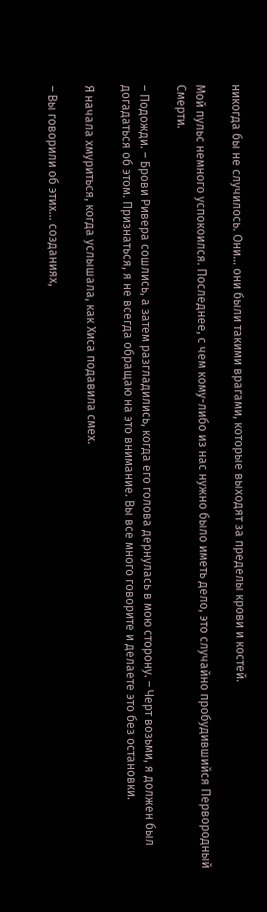никогда бы не случилось. Они… они были такими врагами, которые выходят за пределы крови и костей.

Мой пульс немного успокоился. Последнее, с чем кому-либо из нас нужно было иметь дело, это случайно пробудившийся Первородный Смерти.

– Подожди. – Брови Ривера сошлись, а затем разгладились, когда его голова дернулась в мою сторону. – Черт возьми, я должен был догадаться об этом. Признаться, я не всегда обращаю на это внимание. Вы все много говорите и делаете это без остановки.

Я начала хмуриться, когда услышала, как Хиса подавила смех.

– Вы говорили об этих… созданиях,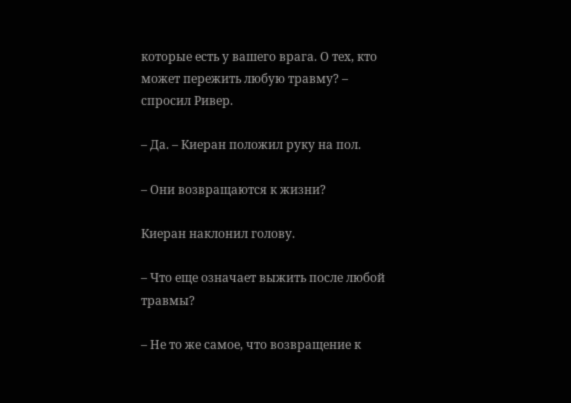которые есть у вашего врага. О тех, кто может пережить любую травму? – спросил Ривер.

– Да. – Киеран положил руку на пол.

– Они возвращаются к жизни?

Киеран наклонил голову.

– Что еще означает выжить после любой травмы?

– Не то же самое, что возвращение к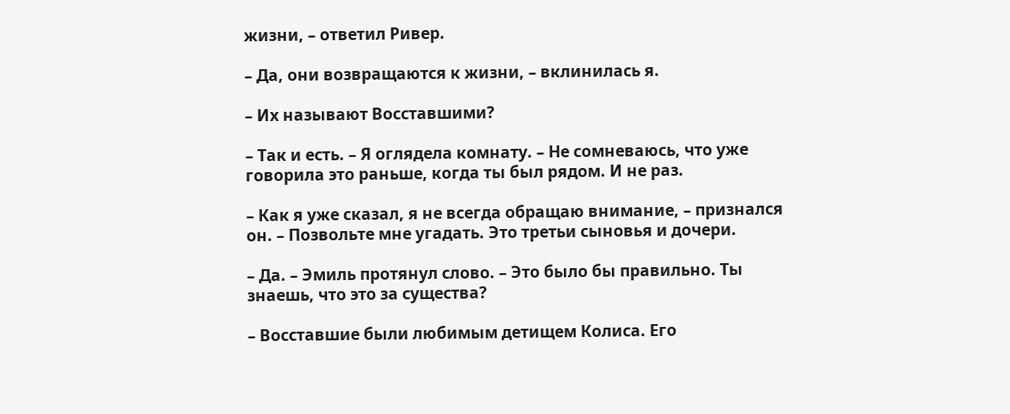жизни, – ответил Ривер.

– Да, они возвращаются к жизни, – вклинилась я.

– Их называют Восставшими?

– Так и есть. – Я оглядела комнату. – Не сомневаюсь, что уже говорила это раньше, когда ты был рядом. И не раз.

– Как я уже сказал, я не всегда обращаю внимание, – признался он. – Позвольте мне угадать. Это третьи сыновья и дочери.

– Да. – Эмиль протянул слово. – Это было бы правильно. Ты знаешь, что это за существа?

– Восставшие были любимым детищем Колиса. Его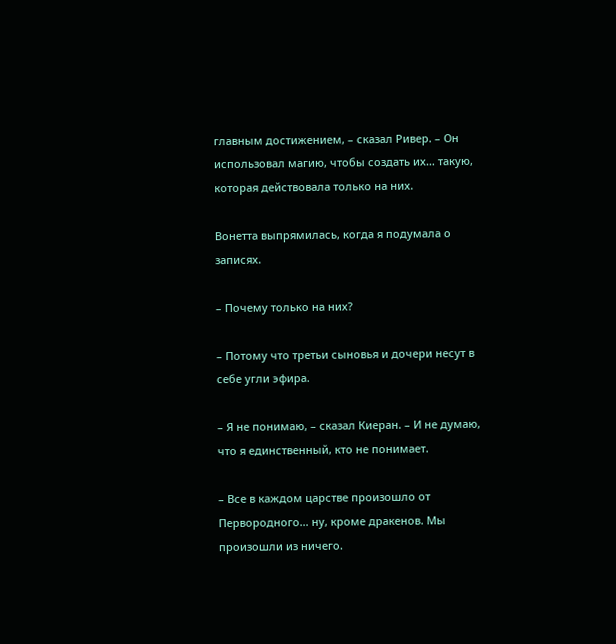главным достижением, – сказал Ривер. – Он использовал магию, чтобы создать их… такую, которая действовала только на них.

Вонетта выпрямилась, когда я подумала о записях.

– Почему только на них?

– Потому что третьи сыновья и дочери несут в себе угли эфира.

– Я не понимаю, – сказал Киеран. – И не думаю, что я единственный, кто не понимает.

– Все в каждом царстве произошло от Первородного… ну, кроме дракенов. Мы произошли из ничего.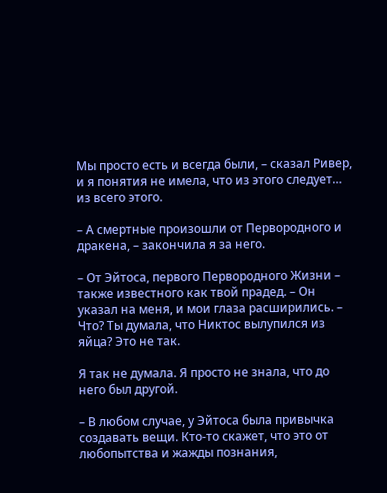Мы просто есть и всегда были, – сказал Ривер, и я понятия не имела, что из этого следует… из всего этого.

– А смертные произошли от Первородного и дракена, – закончила я за него.

– От Эйтоса, первого Первородного Жизни – также известного как твой прадед. – Он указал на меня, и мои глаза расширились. – Что? Ты думала, что Никтос вылупился из яйца? Это не так.

Я так не думала. Я просто не знала, что до него был другой.

– В любом случае, у Эйтоса была привычка создавать вещи. Кто-то скажет, что это от любопытства и жажды познания,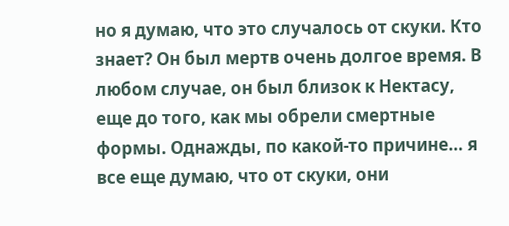но я думаю, что это случалось от скуки. Кто знает? Он был мертв очень долгое время. В любом случае, он был близок к Нектасу, еще до того, как мы обрели смертные формы. Однажды, по какой-то причине… я все еще думаю, что от скуки, они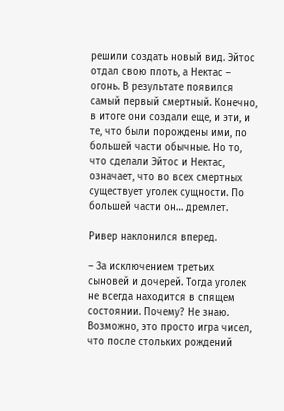решили создать новый вид. Эйтос отдал свою плоть, а Нектас – огонь. В результате появился самый первый смертный. Конечно, в итоге они создали еще, и эти, и те, что были порождены ими, по большей части обычные. Но то, что сделали Эйтос и Нектас, означает, что во всех смертных существует уголек сущности. По большей части он… дремлет.

Ривер наклонился вперед.

– За исключением третьих сыновей и дочерей. Тогда уголек не всегда находится в спящем состоянии. Почему? Не знаю. Возможно, это просто игра чисел, что после стольких рождений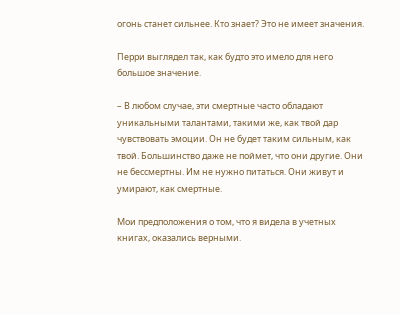огонь станет сильнее. Кто знает? Это не имеет значения.

Перри выглядел так, как будто это имело для него большое значение.

– В любом случае, эти смертные часто обладают уникальными талантами, такими же, как твой дар чувствовать эмоции. Он не будет таким сильным, как твой. Большинство даже не поймет, что они другие. Они не бессмертны. Им не нужно питаться. Они живут и умирают, как смертные.

Мои предположения о том, что я видела в учетных книгах, оказались верными.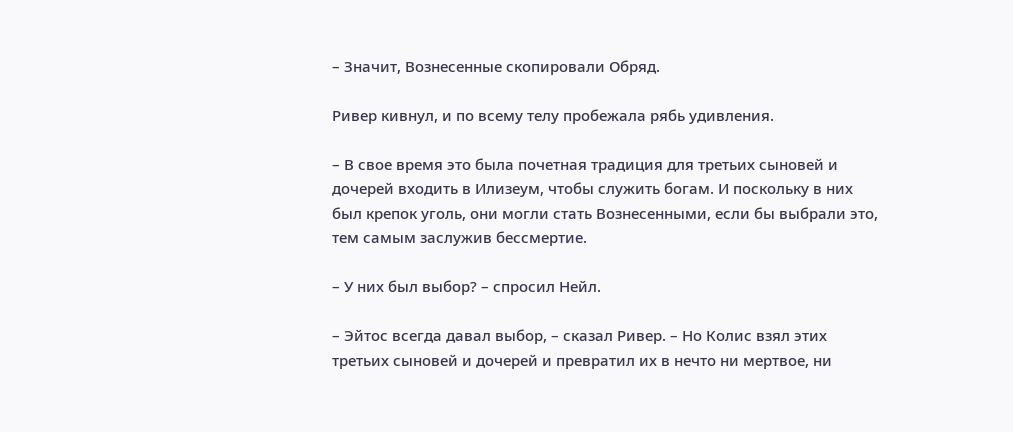– Значит, Вознесенные скопировали Обряд.

Ривер кивнул, и по всему телу пробежала рябь удивления.

– В свое время это была почетная традиция для третьих сыновей и дочерей входить в Илизеум, чтобы служить богам. И поскольку в них был крепок уголь, они могли стать Вознесенными, если бы выбрали это, тем самым заслужив бессмертие.

– У них был выбор? – спросил Нейл.

– Эйтос всегда давал выбор, – сказал Ривер. – Но Колис взял этих третьих сыновей и дочерей и превратил их в нечто ни мертвое, ни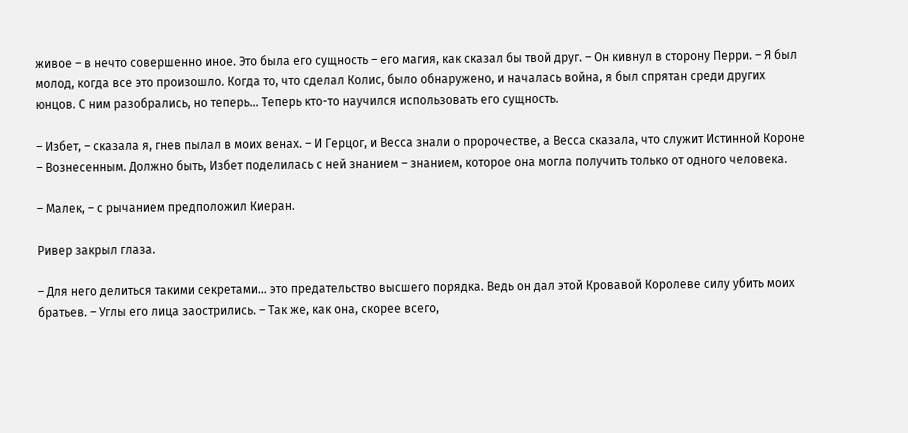живое – в нечто совершенно иное. Это была его сущность – его магия, как сказал бы твой друг. – Он кивнул в сторону Перри. – Я был молод, когда все это произошло. Когда то, что сделал Колис, было обнаружено, и началась война, я был спрятан среди других юнцов. С ним разобрались, но теперь… Теперь кто-то научился использовать его сущность.

– Избет, – сказала я, гнев пылал в моих венах. – И Герцог, и Весса знали о пророчестве, а Весса сказала, что служит Истинной Короне – Вознесенным. Должно быть, Избет поделилась с ней знанием – знанием, которое она могла получить только от одного человека.

– Малек, – с рычанием предположил Киеран.

Ривер закрыл глаза.

– Для него делиться такими секретами… это предательство высшего порядка. Ведь он дал этой Кровавой Королеве силу убить моих братьев. – Углы его лица заострились. – Так же, как она, скорее всего,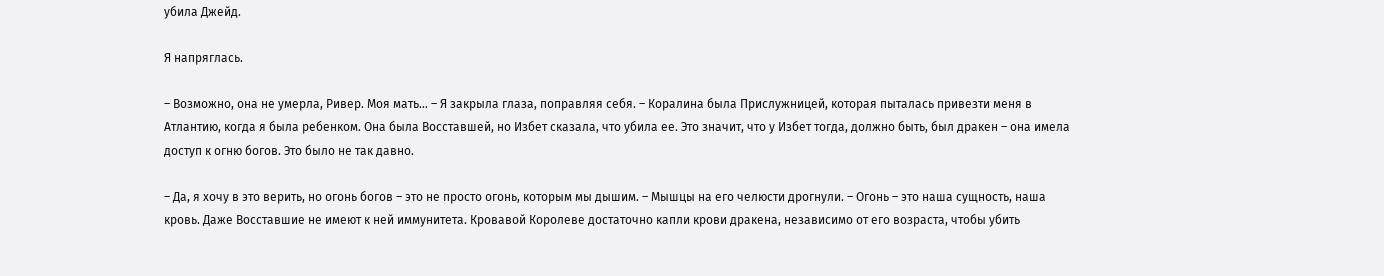убила Джейд.

Я напряглась.

– Возможно, она не умерла, Ривер. Моя мать… – Я закрыла глаза, поправляя себя. – Коралина была Прислужницей, которая пыталась привезти меня в Атлантию, когда я была ребенком. Она была Восставшей, но Избет сказала, что убила ее. Это значит, что у Избет тогда, должно быть, был дракен – она имела доступ к огню богов. Это было не так давно.

– Да, я хочу в это верить, но огонь богов – это не просто огонь, которым мы дышим. – Мышцы на его челюсти дрогнули. – Огонь – это наша сущность, наша кровь. Даже Восставшие не имеют к ней иммунитета. Кровавой Королеве достаточно капли крови дракена, независимо от его возраста, чтобы убить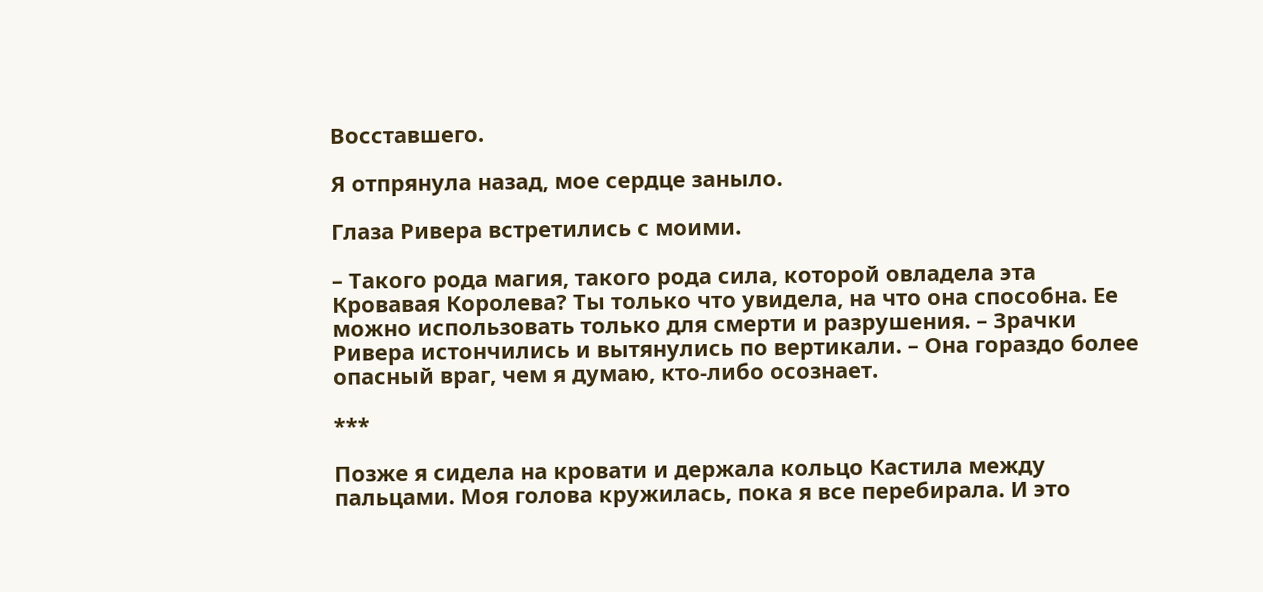Восставшего.

Я отпрянула назад, мое сердце заныло.

Глаза Ривера встретились с моими.

– Такого рода магия, такого рода сила, которой овладела эта Кровавая Королева? Ты только что увидела, на что она способна. Ее можно использовать только для смерти и разрушения. – Зрачки Ривера истончились и вытянулись по вертикали. – Она гораздо более опасный враг, чем я думаю, кто-либо осознает.

***

Позже я сидела на кровати и держала кольцо Кастила между пальцами. Моя голова кружилась, пока я все перебирала. И это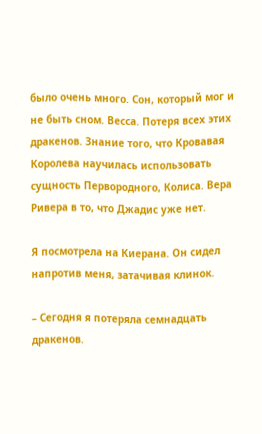было очень много. Сон, который мог и не быть сном. Весса. Потеря всех этих дракенов. Знание того, что Кровавая Королева научилась использовать сущность Первородного, Колиса. Вера Ривера в то, что Джадис уже нет.

Я посмотрела на Киерана. Он сидел напротив меня, затачивая клинок.

– Сегодня я потеряла семнадцать дракенов.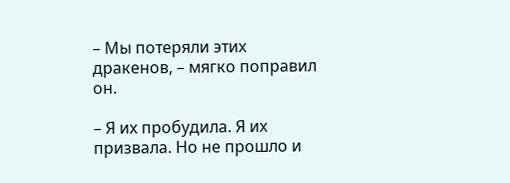– Мы потеряли этих дракенов, – мягко поправил он.

– Я их пробудила. Я их призвала. Но не прошло и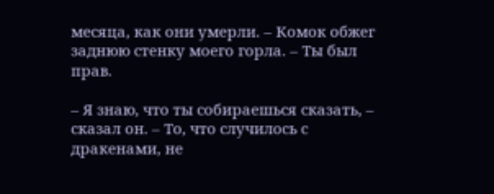месяца, как они умерли. – Комок обжег заднюю стенку моего горла. – Ты был прав.

– Я знаю, что ты собираешься сказать, – сказал он. – То, что случилось с дракенами, не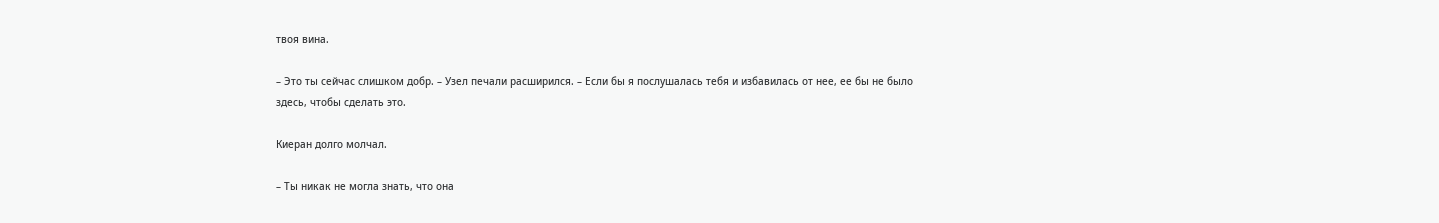твоя вина.

– Это ты сейчас слишком добр. – Узел печали расширился. – Если бы я послушалась тебя и избавилась от нее, ее бы не было здесь, чтобы сделать это.

Киеран долго молчал.

– Ты никак не могла знать, что она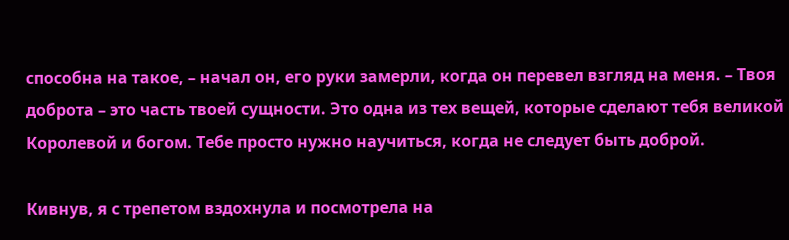способна на такое, – начал он, его руки замерли, когда он перевел взгляд на меня. – Твоя доброта – это часть твоей сущности. Это одна из тех вещей, которые сделают тебя великой Королевой и богом. Тебе просто нужно научиться, когда не следует быть доброй.

Кивнув, я с трепетом вздохнула и посмотрела на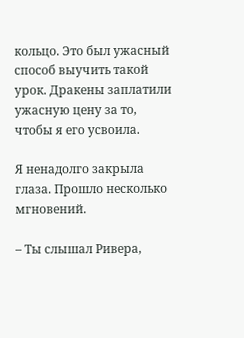кольцо. Это был ужасный способ выучить такой урок. Дракены заплатили ужасную цену за то, чтобы я его усвоила.

Я ненадолго закрыла глаза. Прошло несколько мгновений.

– Ты слышал Ривера,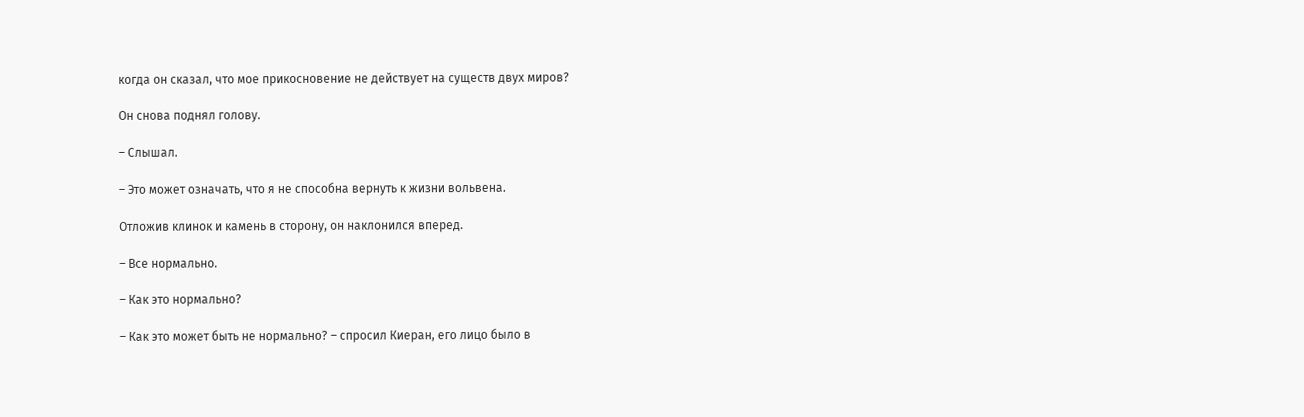когда он сказал, что мое прикосновение не действует на существ двух миров?

Он снова поднял голову.

– Слышал.

– Это может означать, что я не способна вернуть к жизни вольвена.

Отложив клинок и камень в сторону, он наклонился вперед.

– Все нормально.

– Как это нормально?

– Как это может быть не нормально? – спросил Киеран, его лицо было в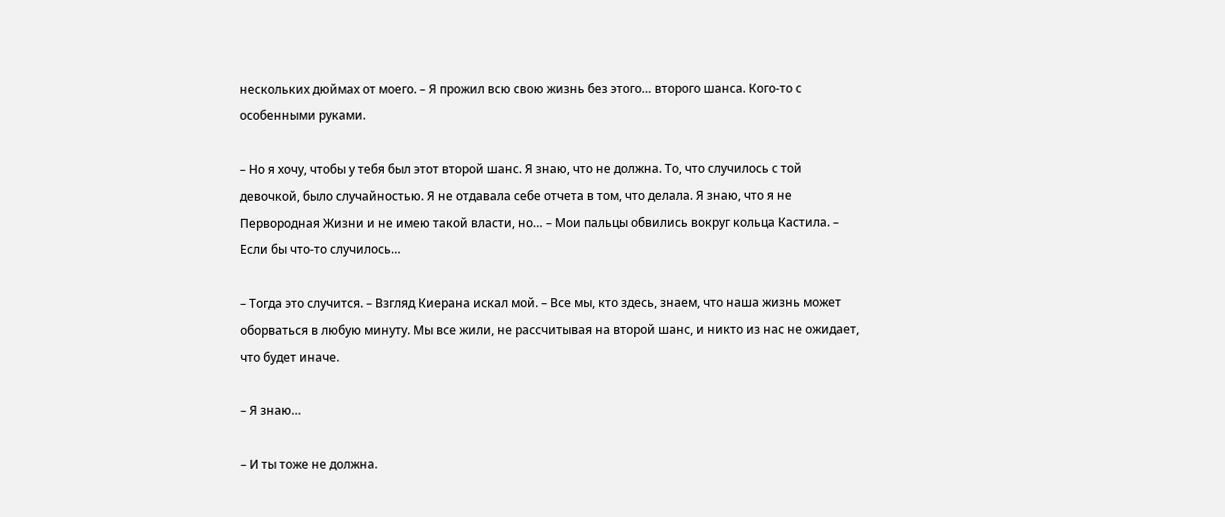нескольких дюймах от моего. – Я прожил всю свою жизнь без этого… второго шанса. Кого-то с особенными руками.

– Но я хочу, чтобы у тебя был этот второй шанс. Я знаю, что не должна. То, что случилось с той девочкой, было случайностью. Я не отдавала себе отчета в том, что делала. Я знаю, что я не Первородная Жизни и не имею такой власти, но… – Мои пальцы обвились вокруг кольца Кастила. – Если бы что-то случилось…

– Тогда это случится. – Взгляд Киерана искал мой. – Все мы, кто здесь, знаем, что наша жизнь может оборваться в любую минуту. Мы все жили, не рассчитывая на второй шанс, и никто из нас не ожидает, что будет иначе.

– Я знаю…

– И ты тоже не должна.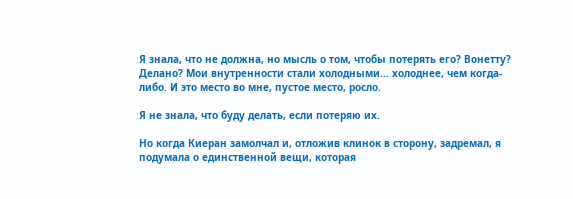Я знала, что не должна, но мысль о том, чтобы потерять его? Вонетту? Делано? Мои внутренности стали холодными… холоднее, чем когда-либо. И это место во мне, пустое место, росло.

Я не знала, что буду делать, если потеряю их.

Но когда Киеран замолчал и, отложив клинок в сторону, задремал, я подумала о единственной вещи, которая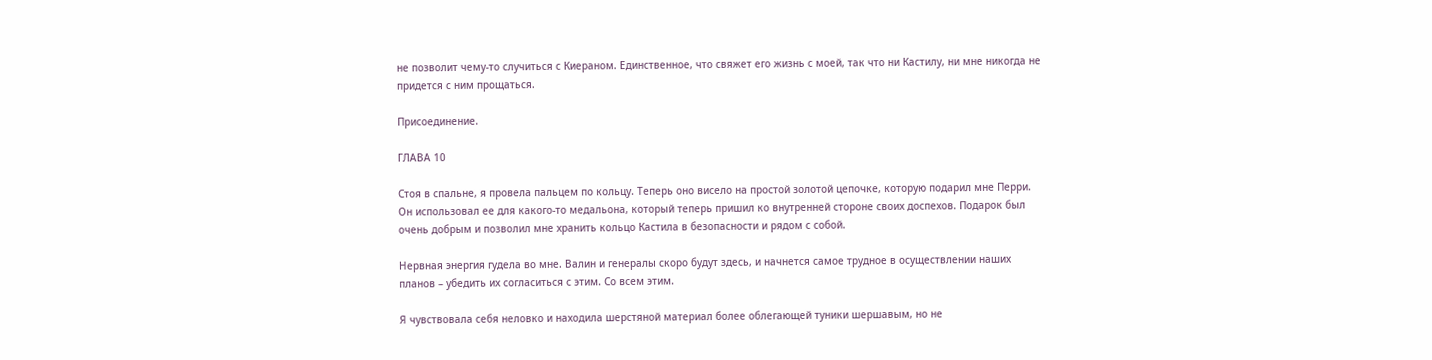не позволит чему-то случиться с Киераном. Единственное, что свяжет его жизнь с моей, так что ни Кастилу, ни мне никогда не придется с ним прощаться.

Присоединение.

ГЛАВА 10

Стоя в спальне, я провела пальцем по кольцу. Теперь оно висело на простой золотой цепочке, которую подарил мне Перри. Он использовал ее для какого-то медальона, который теперь пришил ко внутренней стороне своих доспехов. Подарок был очень добрым и позволил мне хранить кольцо Кастила в безопасности и рядом с собой.

Нервная энергия гудела во мне. Валин и генералы скоро будут здесь, и начнется самое трудное в осуществлении наших планов – убедить их согласиться с этим. Со всем этим.

Я чувствовала себя неловко и находила шерстяной материал более облегающей туники шершавым, но не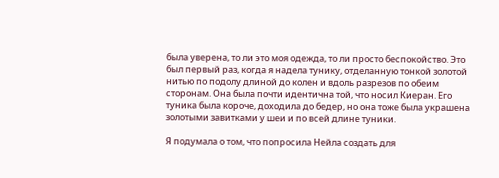была уверена, то ли это моя одежда, то ли просто беспокойство. Это был первый раз, когда я надела тунику, отделанную тонкой золотой нитью по подолу длиной до колен и вдоль разрезов по обеим сторонам. Она была почти идентична той, что носил Киеран. Его туника была короче, доходила до бедер, но она тоже была украшена золотыми завитками у шеи и по всей длине туники.

Я подумала о том, что попросила Нейла создать для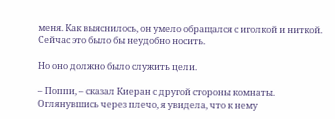меня. Как выяснилось, он умело обращался с иголкой и ниткой. Сейчас это было бы неудобно носить.

Но оно должно было служить цели.

– Поппи, – сказал Киеран с другой стороны комнаты. Оглянувшись через плечо, я увидела, что к нему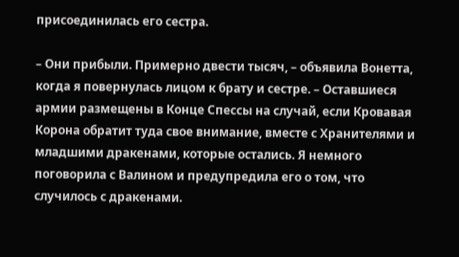присоединилась его сестра.

– Они прибыли. Примерно двести тысяч, – объявила Вонетта, когда я повернулась лицом к брату и сестре. – Оставшиеся армии размещены в Конце Спессы на случай, если Кровавая Корона обратит туда свое внимание, вместе с Хранителями и младшими дракенами, которые остались. Я немного поговорила с Валином и предупредила его о том, что случилось с дракенами.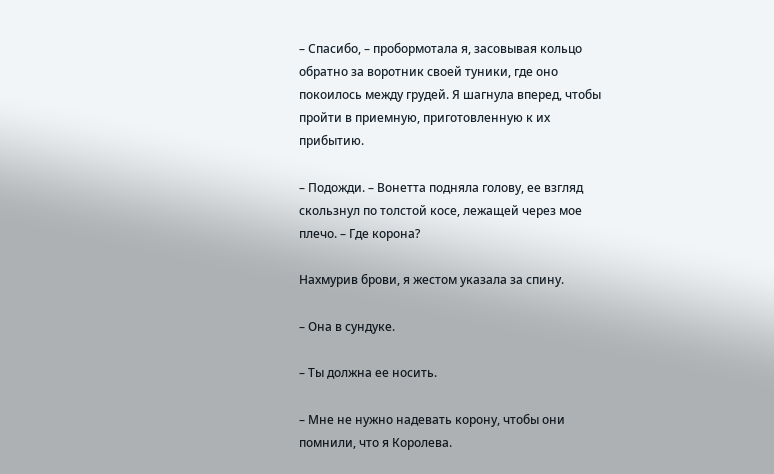– Спасибо, – пробормотала я, засовывая кольцо обратно за воротник своей туники, где оно покоилось между грудей. Я шагнула вперед, чтобы пройти в приемную, приготовленную к их прибытию.

– Подожди. – Вонетта подняла голову, ее взгляд скользнул по толстой косе, лежащей через мое плечо. – Где корона?

Нахмурив брови, я жестом указала за спину.

– Она в сундуке.

– Ты должна ее носить.

– Мне не нужно надевать корону, чтобы они помнили, что я Королева.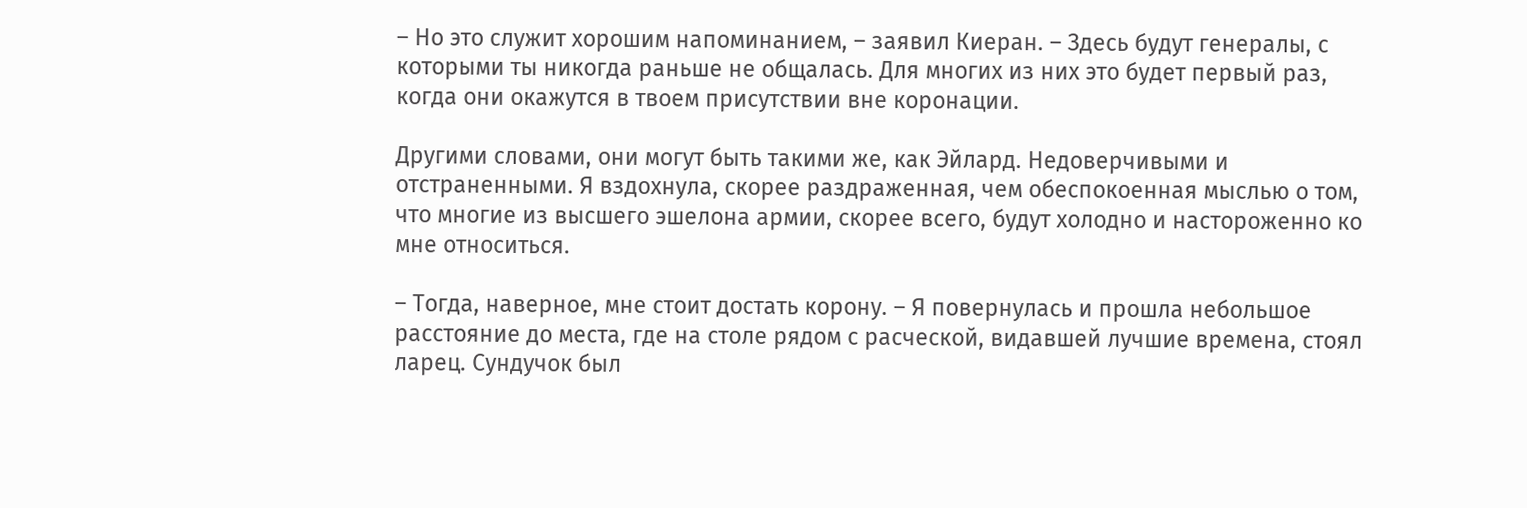– Но это служит хорошим напоминанием, – заявил Киеран. – Здесь будут генералы, с которыми ты никогда раньше не общалась. Для многих из них это будет первый раз, когда они окажутся в твоем присутствии вне коронации.

Другими словами, они могут быть такими же, как Эйлард. Недоверчивыми и отстраненными. Я вздохнула, скорее раздраженная, чем обеспокоенная мыслью о том, что многие из высшего эшелона армии, скорее всего, будут холодно и настороженно ко мне относиться.

– Тогда, наверное, мне стоит достать корону. – Я повернулась и прошла небольшое расстояние до места, где на столе рядом с расческой, видавшей лучшие времена, стоял ларец. Сундучок был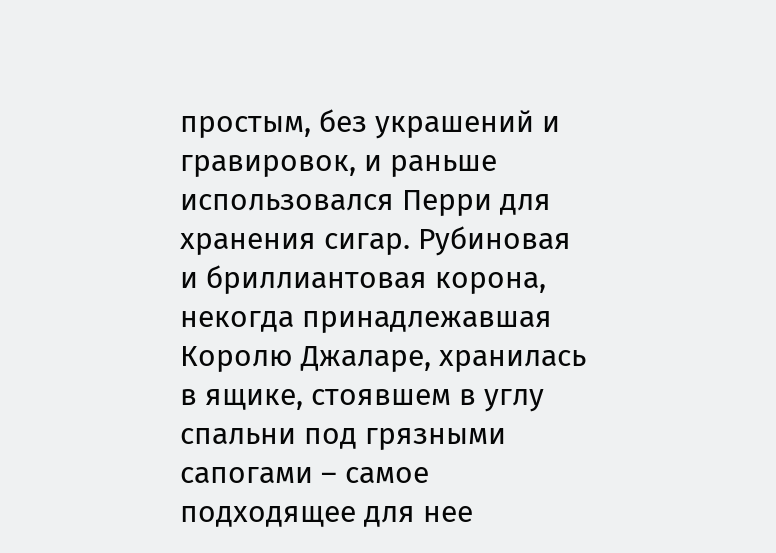простым, без украшений и гравировок, и раньше использовался Перри для хранения сигар. Рубиновая и бриллиантовая корона, некогда принадлежавшая Королю Джаларе, хранилась в ящике, стоявшем в углу спальни под грязными сапогами – самое подходящее для нее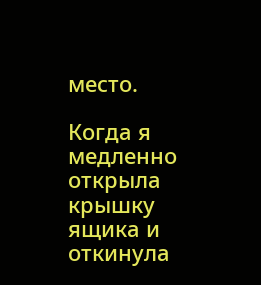место.

Когда я медленно открыла крышку ящика и откинула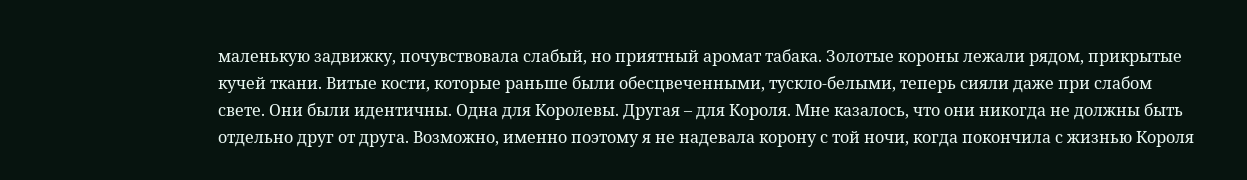маленькую задвижку, почувствовала слабый, но приятный аромат табака. Золотые короны лежали рядом, прикрытые кучей ткани. Витые кости, которые раньше были обесцвеченными, тускло-белыми, теперь сияли даже при слабом свете. Они были идентичны. Одна для Королевы. Другая – для Короля. Мне казалось, что они никогда не должны быть отдельно друг от друга. Возможно, именно поэтому я не надевала корону с той ночи, когда покончила с жизнью Короля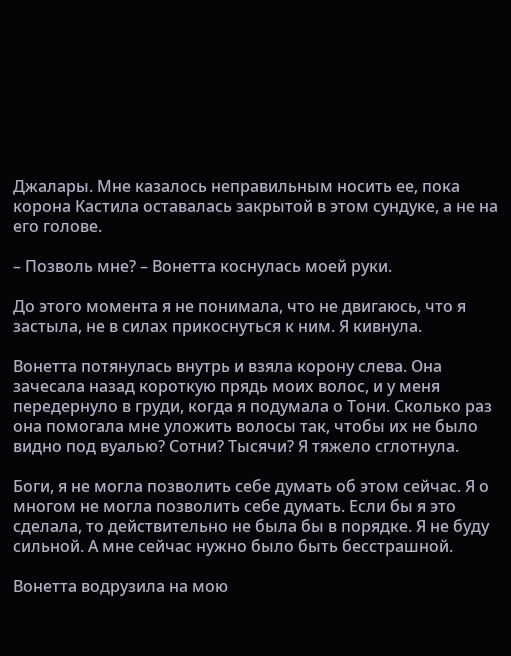Джалары. Мне казалось неправильным носить ее, пока корона Кастила оставалась закрытой в этом сундуке, а не на его голове.

– Позволь мне? – Вонетта коснулась моей руки.

До этого момента я не понимала, что не двигаюсь, что я застыла, не в силах прикоснуться к ним. Я кивнула.

Вонетта потянулась внутрь и взяла корону слева. Она зачесала назад короткую прядь моих волос, и у меня передернуло в груди, когда я подумала о Тони. Сколько раз она помогала мне уложить волосы так, чтобы их не было видно под вуалью? Сотни? Тысячи? Я тяжело сглотнула.

Боги, я не могла позволить себе думать об этом сейчас. Я о многом не могла позволить себе думать. Если бы я это сделала, то действительно не была бы в порядке. Я не буду сильной. А мне сейчас нужно было быть бесстрашной.

Вонетта водрузила на мою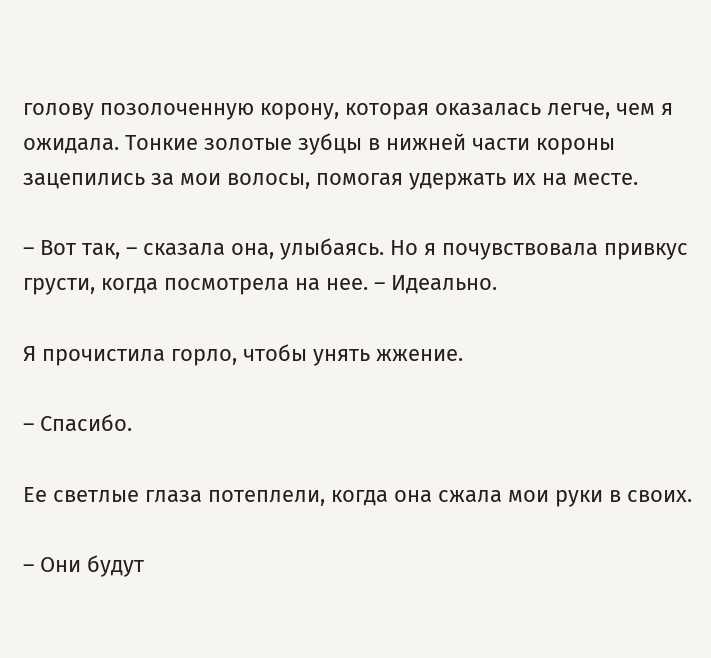голову позолоченную корону, которая оказалась легче, чем я ожидала. Тонкие золотые зубцы в нижней части короны зацепились за мои волосы, помогая удержать их на месте.

– Вот так, – сказала она, улыбаясь. Но я почувствовала привкус грусти, когда посмотрела на нее. – Идеально.

Я прочистила горло, чтобы унять жжение.

– Спасибо.

Ее светлые глаза потеплели, когда она сжала мои руки в своих.

– Они будут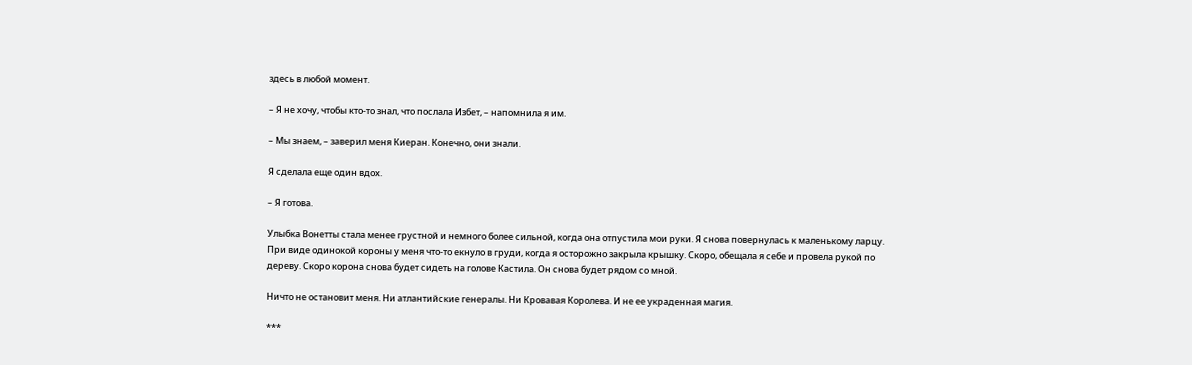здесь в любой момент.

– Я не хочу, чтобы кто-то знал, что послала Избет, – напомнила я им.

– Мы знаем, – заверил меня Киеран. Конечно, они знали.

Я сделала еще один вдох.

– Я готова.

Улыбка Вонетты стала менее грустной и немного более сильной, когда она отпустила мои руки. Я снова повернулась к маленькому ларцу. При виде одинокой короны у меня что-то екнуло в груди, когда я осторожно закрыла крышку. Скоро, обещала я себе и провела рукой по дереву. Скоро корона снова будет сидеть на голове Кастила. Он снова будет рядом со мной.

Ничто не остановит меня. Ни атлантийские генералы. Ни Кровавая Королева. И не ее украденная магия.

***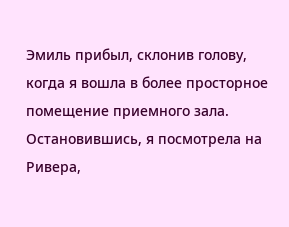Эмиль прибыл, склонив голову, когда я вошла в более просторное помещение приемного зала. Остановившись, я посмотрела на Ривера,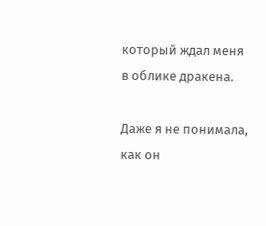который ждал меня в облике дракена.

Даже я не понимала, как он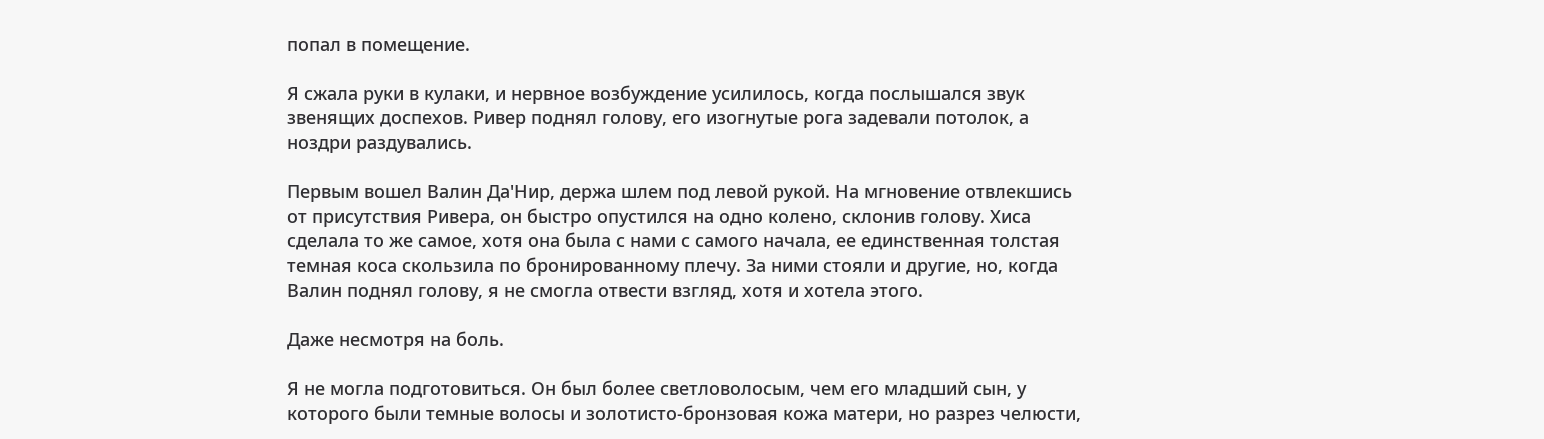попал в помещение.

Я сжала руки в кулаки, и нервное возбуждение усилилось, когда послышался звук звенящих доспехов. Ривер поднял голову, его изогнутые рога задевали потолок, а ноздри раздувались.

Первым вошел Валин Да'Нир, держа шлем под левой рукой. На мгновение отвлекшись от присутствия Ривера, он быстро опустился на одно колено, склонив голову. Хиса сделала то же самое, хотя она была с нами с самого начала, ее единственная толстая темная коса скользила по бронированному плечу. За ними стояли и другие, но, когда Валин поднял голову, я не смогла отвести взгляд, хотя и хотела этого.

Даже несмотря на боль.

Я не могла подготовиться. Он был более светловолосым, чем его младший сын, у которого были темные волосы и золотисто-бронзовая кожа матери, но разрез челюсти,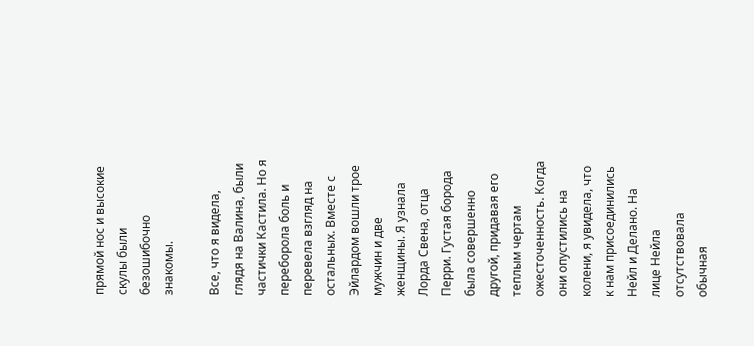прямой нос и высокие скулы были безошибочно знакомы.

Все, что я видела, глядя на Валина, были частички Кастила. Но я переборола боль и перевела взгляд на остальных. Вместе с Эйлардом вошли трое мужчин и две женщины. Я узнала Лорда Свена, отца Перри. Густая борода была совершенно другой, придавая его теплым чертам ожесточенность. Когда они опустились на колени, я увидела, что к нам присоединились Нейл и Делано. На лице Нейла отсутствовала обычная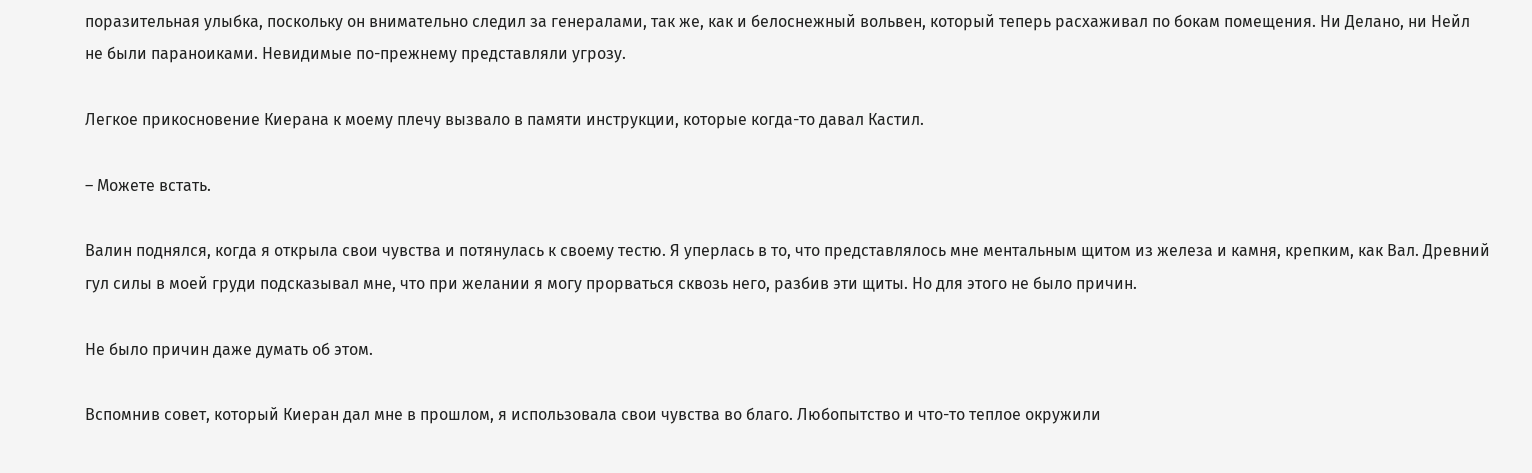поразительная улыбка, поскольку он внимательно следил за генералами, так же, как и белоснежный вольвен, который теперь расхаживал по бокам помещения. Ни Делано, ни Нейл не были параноиками. Невидимые по-прежнему представляли угрозу.

Легкое прикосновение Киерана к моему плечу вызвало в памяти инструкции, которые когда-то давал Кастил.

– Можете встать.

Валин поднялся, когда я открыла свои чувства и потянулась к своему тестю. Я уперлась в то, что представлялось мне ментальным щитом из железа и камня, крепким, как Вал. Древний гул силы в моей груди подсказывал мне, что при желании я могу прорваться сквозь него, разбив эти щиты. Но для этого не было причин.

Не было причин даже думать об этом.

Вспомнив совет, который Киеран дал мне в прошлом, я использовала свои чувства во благо. Любопытство и что-то теплое окружили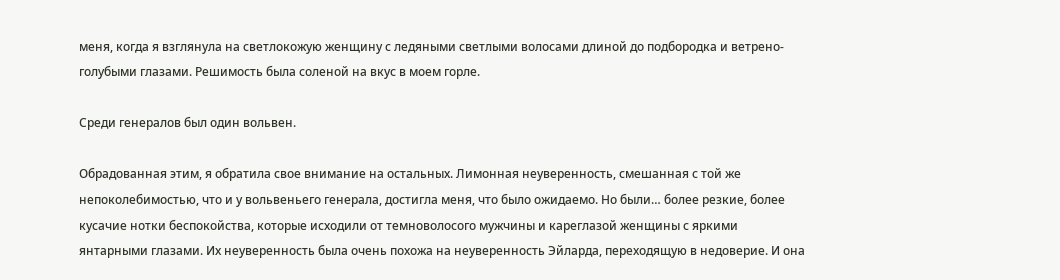меня, когда я взглянула на светлокожую женщину с ледяными светлыми волосами длиной до подбородка и ветрено-голубыми глазами. Решимость была соленой на вкус в моем горле.

Среди генералов был один вольвен.

Обрадованная этим, я обратила свое внимание на остальных. Лимонная неуверенность, смешанная с той же непоколебимостью, что и у вольвеньего генерала, достигла меня, что было ожидаемо. Но были… более резкие, более кусачие нотки беспокойства, которые исходили от темноволосого мужчины и кареглазой женщины с яркими янтарными глазами. Их неуверенность была очень похожа на неуверенность Эйларда, переходящую в недоверие. И она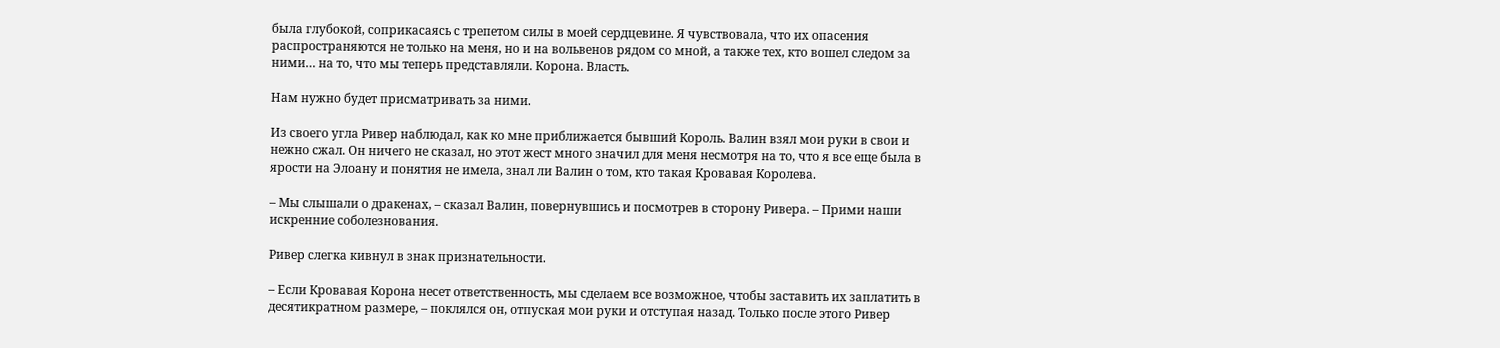была глубокой, соприкасаясь с трепетом силы в моей сердцевине. Я чувствовала, что их опасения распространяются не только на меня, но и на вольвенов рядом со мной, а также тех, кто вошел следом за ними… на то, что мы теперь представляли. Корона. Власть.

Нам нужно будет присматривать за ними.

Из своего угла Ривер наблюдал, как ко мне приближается бывший Король. Валин взял мои руки в свои и нежно сжал. Он ничего не сказал, но этот жест много значил для меня несмотря на то, что я все еще была в ярости на Элоану и понятия не имела, знал ли Валин о том, кто такая Кровавая Королева.

– Мы слышали о дракенах, – сказал Валин, повернувшись и посмотрев в сторону Ривера. – Прими наши искренние соболезнования.

Ривер слегка кивнул в знак признательности.

– Если Кровавая Корона несет ответственность, мы сделаем все возможное, чтобы заставить их заплатить в десятикратном размере, – поклялся он, отпуская мои руки и отступая назад. Только после этого Ривер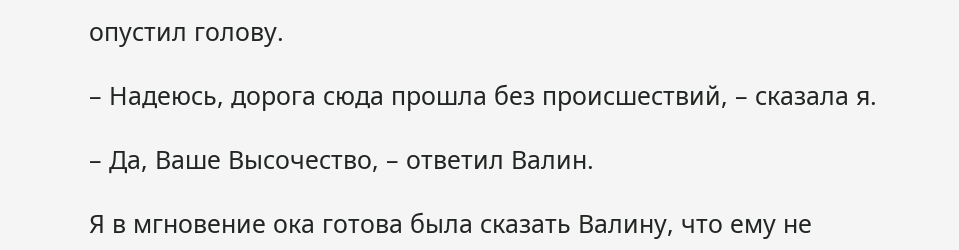опустил голову.

– Надеюсь, дорога сюда прошла без происшествий, – сказала я.

– Да, Ваше Высочество, – ответил Валин.

Я в мгновение ока готова была сказать Валину, что ему не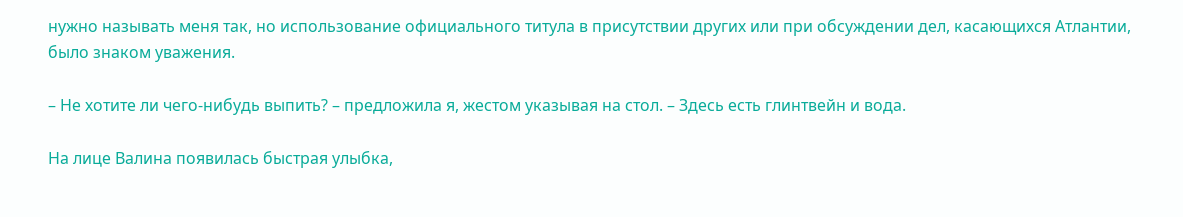нужно называть меня так, но использование официального титула в присутствии других или при обсуждении дел, касающихся Атлантии, было знаком уважения.

– Не хотите ли чего-нибудь выпить? – предложила я, жестом указывая на стол. – Здесь есть глинтвейн и вода.

На лице Валина появилась быстрая улыбка,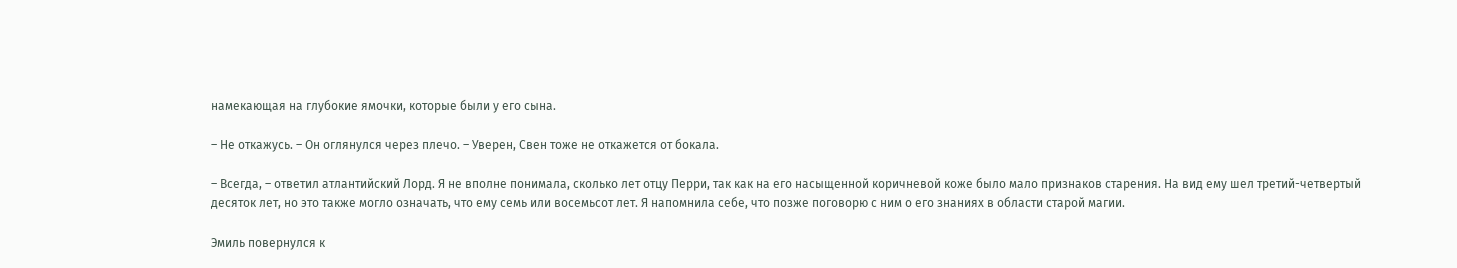намекающая на глубокие ямочки, которые были у его сына.

– Не откажусь. – Он оглянулся через плечо. – Уверен, Свен тоже не откажется от бокала.

– Всегда, – ответил атлантийский Лорд. Я не вполне понимала, сколько лет отцу Перри, так как на его насыщенной коричневой коже было мало признаков старения. На вид ему шел третий-четвертый десяток лет, но это также могло означать, что ему семь или восемьсот лет. Я напомнила себе, что позже поговорю с ним о его знаниях в области старой магии.

Эмиль повернулся к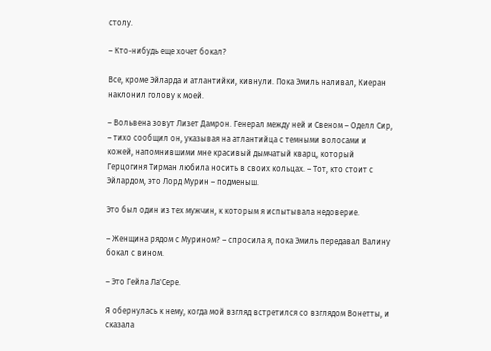столу.

– Кто-нибудь еще хочет бокал?

Все, кроме Эйларда и атлантийки, кивнули. Пока Эмиль наливал, Киеран наклонил голову к моей.

– Вольвена зовут Лизет Дамрон. Генерал между ней и Свеном – Оделл Сир, – тихо сообщил он, указывая на атлантийца с темными волосами и кожей, напомнившими мне красивый дымчатый кварц, который Герцогиня Тирман любила носить в своих кольцах. – Тот, кто стоит с Эйлардом, это Лорд Мурин – подменыш.

Это был один из тех мужчин, к которым я испытывала недоверие.

– Женщина рядом с Мурином? – спросила я, пока Эмиль передавал Валину бокал с вином.

– Это Гейла Ла'Сере.

Я обернулась к нему, когда мой взгляд встретился со взглядом Вонетты, и сказала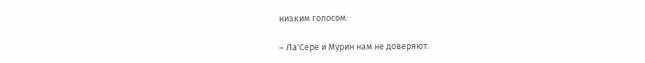низким голосом:

– Ла'Сере и Мурин нам не доверяют.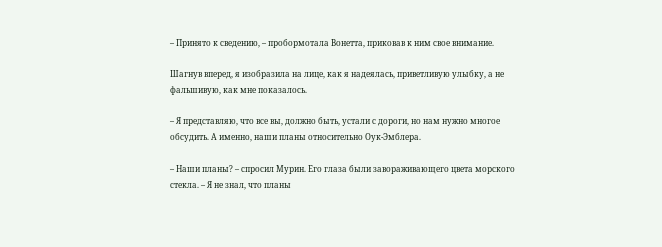– Принято к сведению, – пробормотала Вонетта, приковав к ним свое внимание.

Шагнув вперед, я изобразила на лице, как я надеялась, приветливую улыбку, а не фальшивую, как мне показалось.

– Я представляю, что все вы, должно быть, устали с дороги, но нам нужно многое обсудить. А именно, наши планы относительно Оук-Эмблера.

– Наши планы? – спросил Мурин. Его глаза были завораживающего цвета морского стекла. – Я не знал, что планы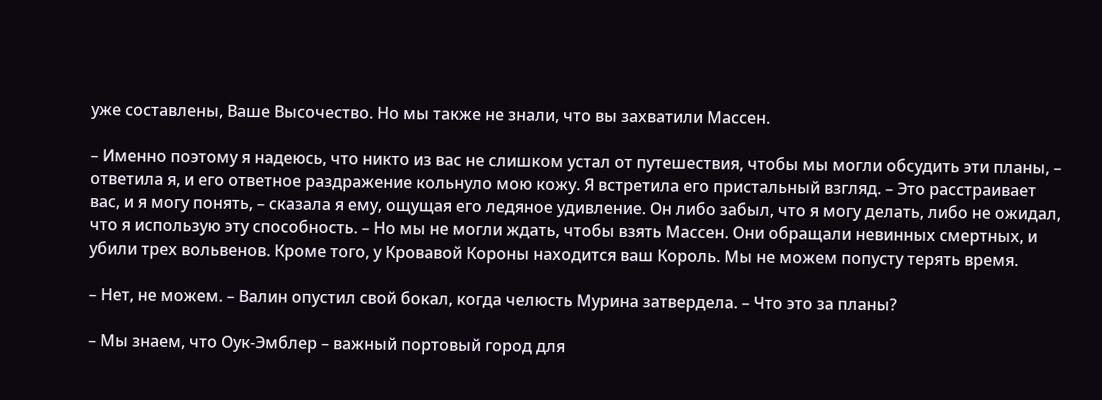уже составлены, Ваше Высочество. Но мы также не знали, что вы захватили Массен.

– Именно поэтому я надеюсь, что никто из вас не слишком устал от путешествия, чтобы мы могли обсудить эти планы, – ответила я, и его ответное раздражение кольнуло мою кожу. Я встретила его пристальный взгляд. – Это расстраивает вас, и я могу понять, – сказала я ему, ощущая его ледяное удивление. Он либо забыл, что я могу делать, либо не ожидал, что я использую эту способность. – Но мы не могли ждать, чтобы взять Массен. Они обращали невинных смертных, и убили трех вольвенов. Кроме того, у Кровавой Короны находится ваш Король. Мы не можем попусту терять время.

– Нет, не можем. – Валин опустил свой бокал, когда челюсть Мурина затвердела. – Что это за планы?

– Мы знаем, что Оук-Эмблер – важный портовый город для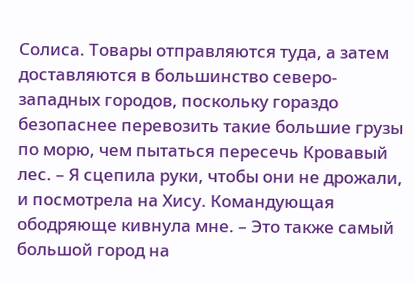Солиса. Товары отправляются туда, а затем доставляются в большинство северо-западных городов, поскольку гораздо безопаснее перевозить такие большие грузы по морю, чем пытаться пересечь Кровавый лес. – Я сцепила руки, чтобы они не дрожали, и посмотрела на Хису. Командующая ободряюще кивнула мне. – Это также самый большой город на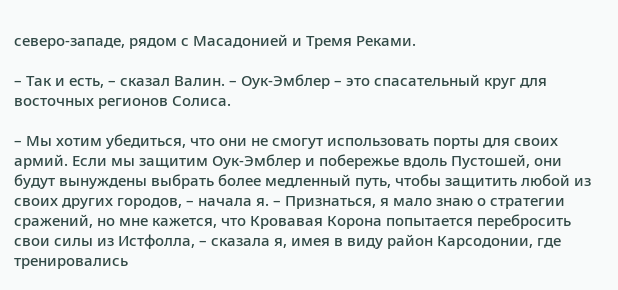северо-западе, рядом с Масадонией и Тремя Реками.

– Так и есть, – сказал Валин. – Оук-Эмблер – это спасательный круг для восточных регионов Солиса.

– Мы хотим убедиться, что они не смогут использовать порты для своих армий. Если мы защитим Оук-Эмблер и побережье вдоль Пустошей, они будут вынуждены выбрать более медленный путь, чтобы защитить любой из своих других городов, – начала я. – Признаться, я мало знаю о стратегии сражений, но мне кажется, что Кровавая Корона попытается перебросить свои силы из Истфолла, – сказала я, имея в виду район Карсодонии, где тренировались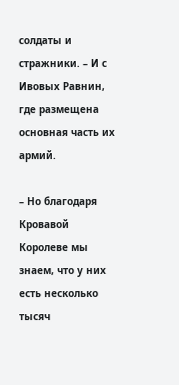солдаты и стражники. – И с Ивовых Равнин, где размещена основная часть их армий.

– Но благодаря Кровавой Королеве мы знаем, что у них есть несколько тысяч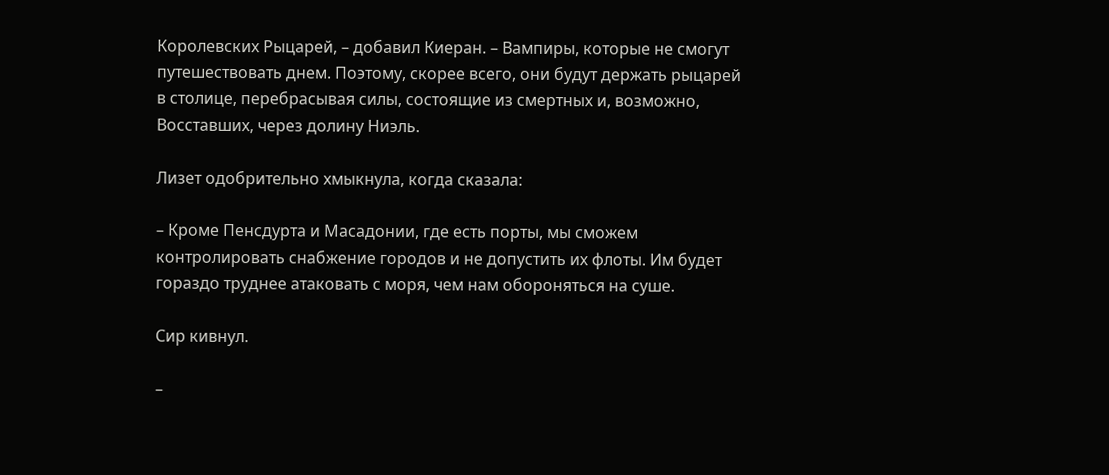Королевских Рыцарей, – добавил Киеран. – Вампиры, которые не смогут путешествовать днем. Поэтому, скорее всего, они будут держать рыцарей в столице, перебрасывая силы, состоящие из смертных и, возможно, Восставших, через долину Ниэль.

Лизет одобрительно хмыкнула, когда сказала:

– Кроме Пенсдурта и Масадонии, где есть порты, мы сможем контролировать снабжение городов и не допустить их флоты. Им будет гораздо труднее атаковать с моря, чем нам обороняться на суше.

Сир кивнул.

–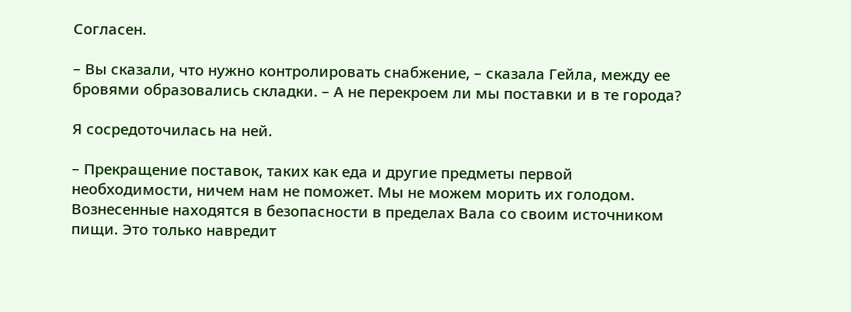Согласен.

– Вы сказали, что нужно контролировать снабжение, – сказала Гейла, между ее бровями образовались складки. – А не перекроем ли мы поставки и в те города?

Я сосредоточилась на ней.

– Прекращение поставок, таких как еда и другие предметы первой необходимости, ничем нам не поможет. Мы не можем морить их голодом. Вознесенные находятся в безопасности в пределах Вала со своим источником пищи. Это только навредит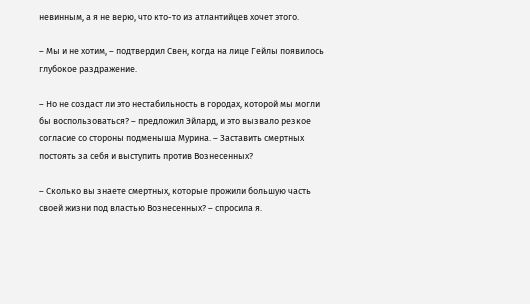невинным, а я не верю, что кто-то из атлантийцев хочет этого.

– Мы и не хотим, – подтвердил Свен, когда на лице Гейлы появилось глубокое раздражение.

– Но не создаст ли это нестабильность в городах, которой мы могли бы воспользоваться? – предложил Эйлард, и это вызвало резкое согласие со стороны подменыша Мурина. – Заставить смертных постоять за себя и выступить против Вознесенных?

– Сколько вы знаете смертных, которые прожили большую часть своей жизни под властью Вознесенных? – спросила я.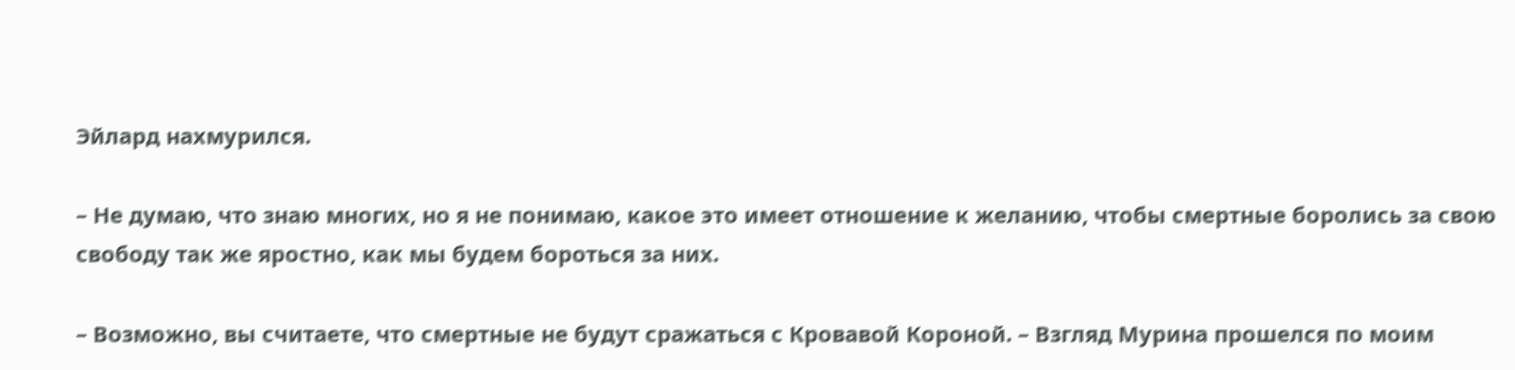Эйлард нахмурился.

– Не думаю, что знаю многих, но я не понимаю, какое это имеет отношение к желанию, чтобы смертные боролись за свою свободу так же яростно, как мы будем бороться за них.

– Возможно, вы считаете, что смертные не будут сражаться с Кровавой Короной. – Взгляд Мурина прошелся по моим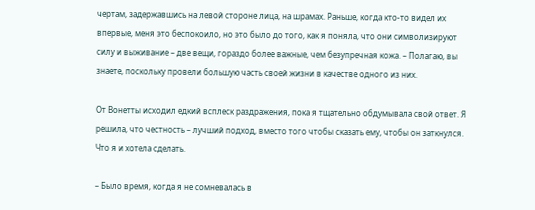чертам, задержавшись на левой стороне лица, на шрамах. Раньше, когда кто-то видел их впервые, меня это беспокоило, но это было до того, как я поняла, что они символизируют силу и выживание – две вещи, гораздо более важные, чем безупречная кожа. – Полагаю, вы знаете, поскольку провели большую часть своей жизни в качестве одного из них.

От Вонетты исходил едкий всплеск раздражения, пока я тщательно обдумывала свой ответ. Я решила, что честность – лучший подход, вместо того чтобы сказать ему, чтобы он заткнулся. Что я и хотела сделать.

– Было время, когда я не сомневалась в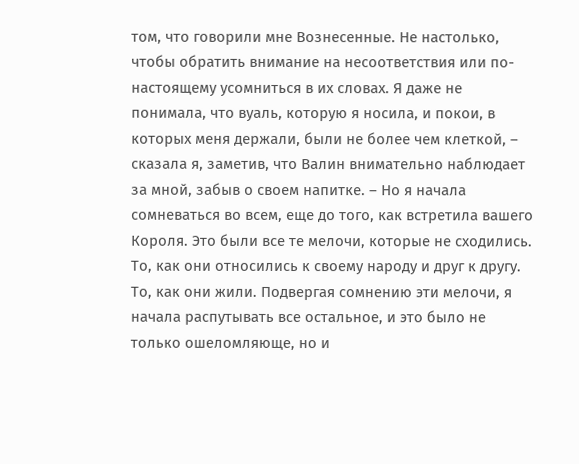том, что говорили мне Вознесенные. Не настолько, чтобы обратить внимание на несоответствия или по-настоящему усомниться в их словах. Я даже не понимала, что вуаль, которую я носила, и покои, в которых меня держали, были не более чем клеткой, – сказала я, заметив, что Валин внимательно наблюдает за мной, забыв о своем напитке. – Но я начала сомневаться во всем, еще до того, как встретила вашего Короля. Это были все те мелочи, которые не сходились. То, как они относились к своему народу и друг к другу. То, как они жили. Подвергая сомнению эти мелочи, я начала распутывать все остальное, и это было не только ошеломляюще, но и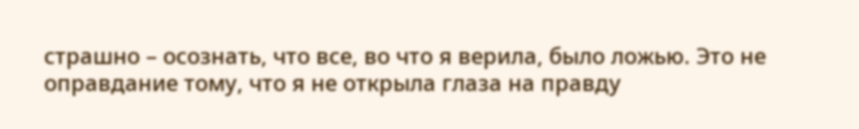страшно – осознать, что все, во что я верила, было ложью. Это не оправдание тому, что я не открыла глаза на правду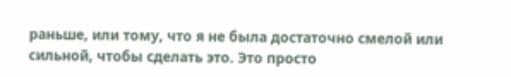раньше, или тому, что я не была достаточно смелой или сильной, чтобы сделать это. Это просто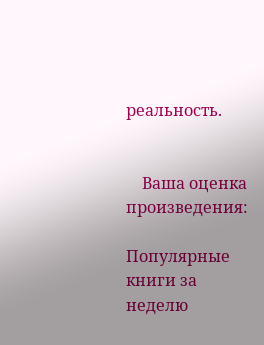реальность.


    Ваша оценка произведения:

Популярные книги за неделю